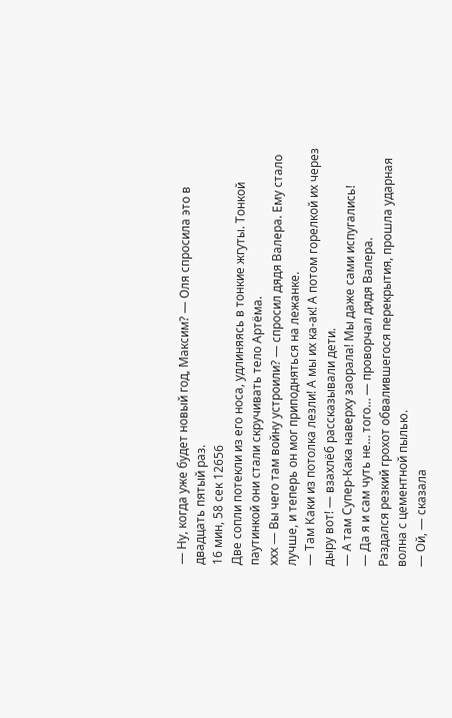— Ну, когда уже будет новый год, Максим? — Оля спросила это в двадцать пятый раз.
16 мин, 58 сек 12656
Две сопли потекли из его носа, удлиняясь в тонкие жгуты. Тонкой паутинкой они стали скручивать тело Артёма.
ххх — Вы чего там войну устроили? — спросил дядя Валера. Ему стало лучше, и теперь он мог приподняться на лежанке.
— Там Каки из потолка лезли! А мы их ка-ак! А потом горелкой их через дыру вот! — взахлёб рассказывали дети.
— А там Супер-Кака наверху заорала! Мы даже сами испугались!
— Да я и сам чуть не… того… — проворчал дядя Валера.
Раздался резкий грохот обвалившегося перекрытия, прошла ударная волна с цементной пылью.
— Ой, — сказала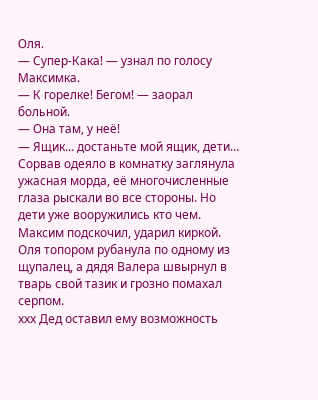Оля.
— Супер-Кака! — узнал по голосу Максимка.
— К горелке! Бегом! — заорал больной.
— Она там, у неё!
— Ящик… достаньте мой ящик, дети… Сорвав одеяло в комнатку заглянула ужасная морда, её многочисленные глаза рыскали во все стороны. Но дети уже вооружились кто чем. Максим подскочил, ударил киркой. Оля топором рубанула по одному из щупалец, а дядя Валера швырнул в тварь свой тазик и грозно помахал серпом.
ххх Дед оставил ему возможность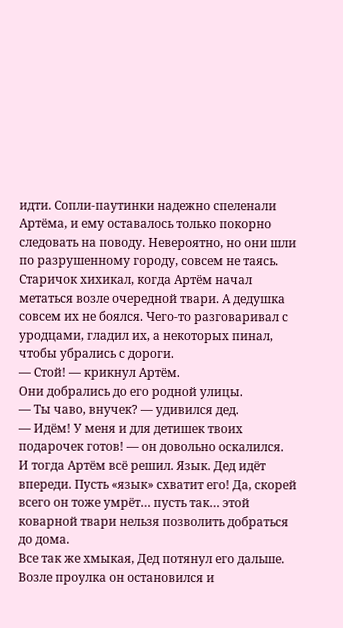идти. Сопли-паутинки надежно спеленали Артёма, и ему оставалось только покорно следовать на поводу. Невероятно, но они шли по разрушенному городу, совсем не таясь. Старичок хихикал, когда Артём начал метаться возле очередной твари. А дедушка совсем их не боялся. Чего-то разговаривал с уродцами, гладил их, а некоторых пинал, чтобы убрались с дороги.
— Стой! — крикнул Артём.
Они добрались до его родной улицы.
— Ты чаво, внучек? — удивился дед.
— Идём! У меня и для детишек твоих подарочек готов! — он довольно оскалился.
И тогда Артём всё решил. Язык. Дед идёт впереди. Пусть «язык» схватит его! Да, скорей всего он тоже умрёт… пусть так… этой коварной твари нельзя позволить добраться до дома.
Все так же хмыкая, Дед потянул его дальше. Возле проулка он остановился и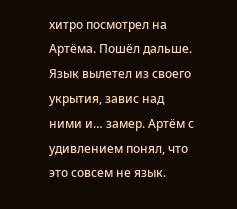хитро посмотрел на Артёма. Пошёл дальше. Язык вылетел из своего укрытия, завис над ними и… замер. Артём с удивлением понял, что это совсем не язык.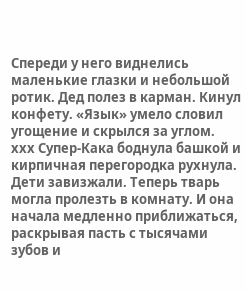Спереди у него виднелись маленькие глазки и небольшой ротик. Дед полез в карман. Кинул конфету. «Язык» умело словил угощение и скрылся за углом.
ххх Супер-Кака боднула башкой и кирпичная перегородка рухнула. Дети завизжали. Теперь тварь могла пролезть в комнату. И она начала медленно приближаться, раскрывая пасть с тысячами зубов и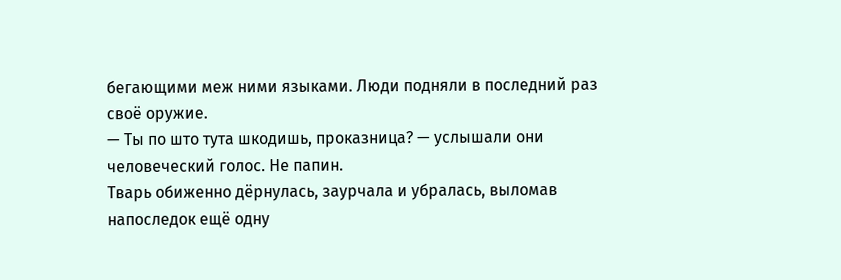бегающими меж ними языками. Люди подняли в последний раз своё оружие.
— Ты по што тута шкодишь, проказница? — услышали они человеческий голос. Не папин.
Тварь обиженно дёрнулась, заурчала и убралась, выломав напоследок ещё одну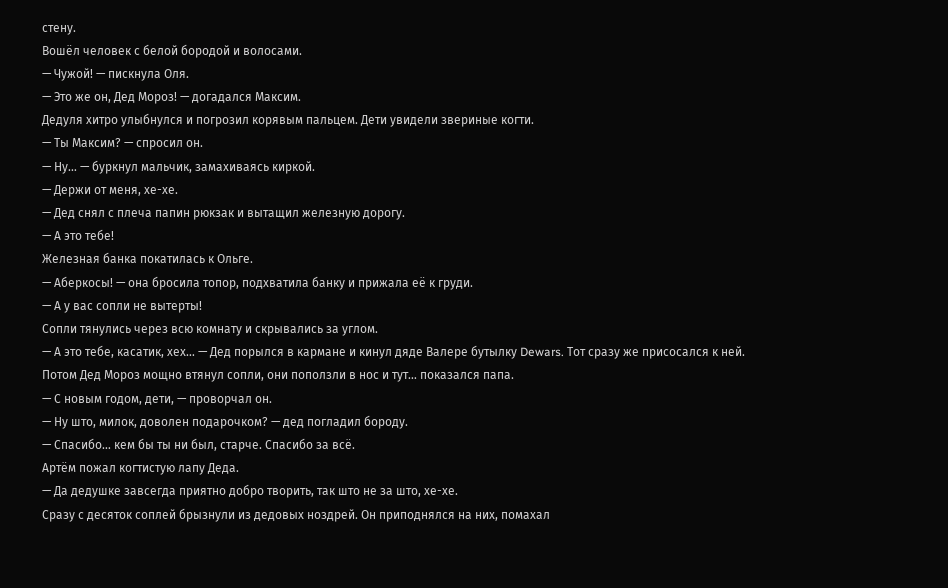стену.
Вошёл человек с белой бородой и волосами.
— Чужой! — пискнула Оля.
— Это же он, Дед Мороз! — догадался Максим.
Дедуля хитро улыбнулся и погрозил корявым пальцем. Дети увидели звериные когти.
— Ты Максим? — спросил он.
— Ну… — буркнул мальчик, замахиваясь киркой.
— Держи от меня, хе-хе.
— Дед снял с плеча папин рюкзак и вытащил железную дорогу.
— А это тебе!
Железная банка покатилась к Ольге.
— Аберкосы! — она бросила топор, подхватила банку и прижала её к груди.
— А у вас сопли не вытерты!
Сопли тянулись через всю комнату и скрывались за углом.
— А это тебе, касатик, хех… — Дед порылся в кармане и кинул дяде Валере бутылку Dewars. Тот сразу же присосался к ней.
Потом Дед Мороз мощно втянул сопли, они поползли в нос и тут… показался папа.
— С новым годом, дети, — проворчал он.
— Ну што, милок, доволен подарочком? — дед погладил бороду.
— Спасибо… кем бы ты ни был, старче. Спасибо за всё.
Артём пожал когтистую лапу Деда.
— Да дедушке завсегда приятно добро творить, так што не за што, хе-хе.
Сразу с десяток соплей брызнули из дедовых ноздрей. Он приподнялся на них, помахал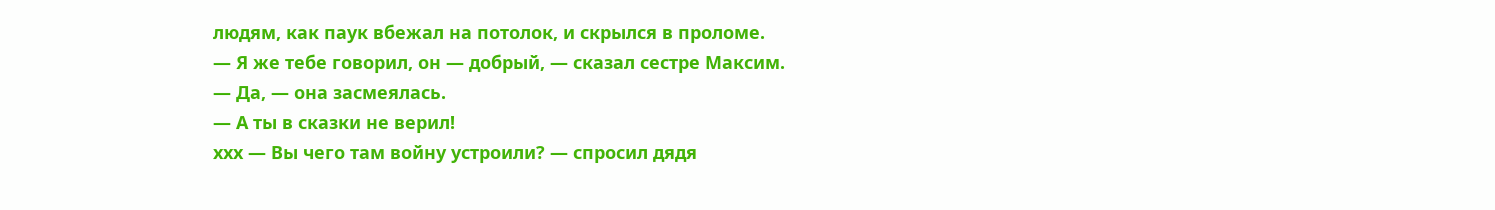людям, как паук вбежал на потолок, и скрылся в проломе.
— Я же тебе говорил, он — добрый, — сказал сестре Максим.
— Да, — она засмеялась.
— А ты в сказки не верил!
ххх — Вы чего там войну устроили? — спросил дядя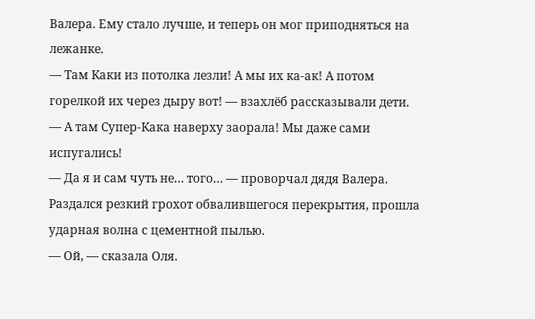Валера. Ему стало лучше, и теперь он мог приподняться на лежанке.
— Там Каки из потолка лезли! А мы их ка-ак! А потом горелкой их через дыру вот! — взахлёб рассказывали дети.
— А там Супер-Кака наверху заорала! Мы даже сами испугались!
— Да я и сам чуть не… того… — проворчал дядя Валера.
Раздался резкий грохот обвалившегося перекрытия, прошла ударная волна с цементной пылью.
— Ой, — сказала Оля.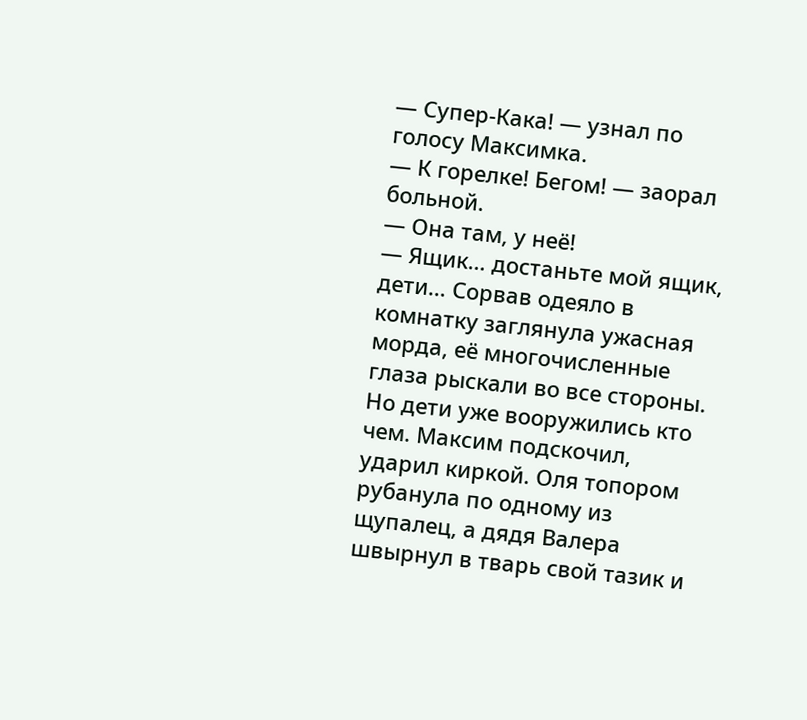— Супер-Кака! — узнал по голосу Максимка.
— К горелке! Бегом! — заорал больной.
— Она там, у неё!
— Ящик… достаньте мой ящик, дети… Сорвав одеяло в комнатку заглянула ужасная морда, её многочисленные глаза рыскали во все стороны. Но дети уже вооружились кто чем. Максим подскочил, ударил киркой. Оля топором рубанула по одному из щупалец, а дядя Валера швырнул в тварь свой тазик и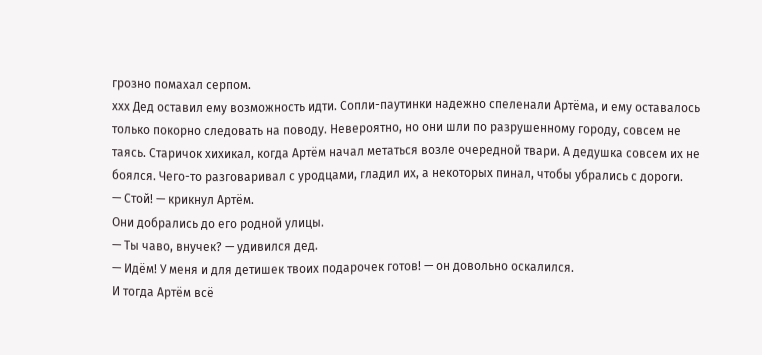грозно помахал серпом.
ххх Дед оставил ему возможность идти. Сопли-паутинки надежно спеленали Артёма, и ему оставалось только покорно следовать на поводу. Невероятно, но они шли по разрушенному городу, совсем не таясь. Старичок хихикал, когда Артём начал метаться возле очередной твари. А дедушка совсем их не боялся. Чего-то разговаривал с уродцами, гладил их, а некоторых пинал, чтобы убрались с дороги.
— Стой! — крикнул Артём.
Они добрались до его родной улицы.
— Ты чаво, внучек? — удивился дед.
— Идём! У меня и для детишек твоих подарочек готов! — он довольно оскалился.
И тогда Артём всё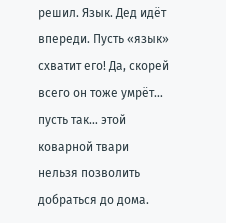решил. Язык. Дед идёт впереди. Пусть «язык» схватит его! Да, скорей всего он тоже умрёт… пусть так… этой коварной твари нельзя позволить добраться до дома.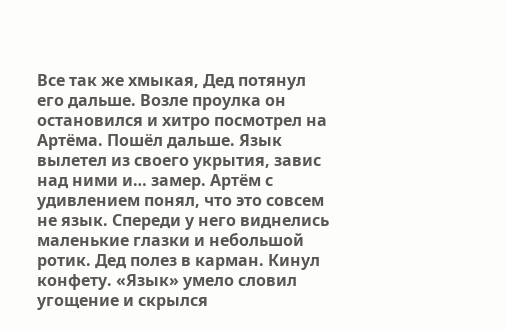Все так же хмыкая, Дед потянул его дальше. Возле проулка он остановился и хитро посмотрел на Артёма. Пошёл дальше. Язык вылетел из своего укрытия, завис над ними и… замер. Артём с удивлением понял, что это совсем не язык. Спереди у него виднелись маленькие глазки и небольшой ротик. Дед полез в карман. Кинул конфету. «Язык» умело словил угощение и скрылся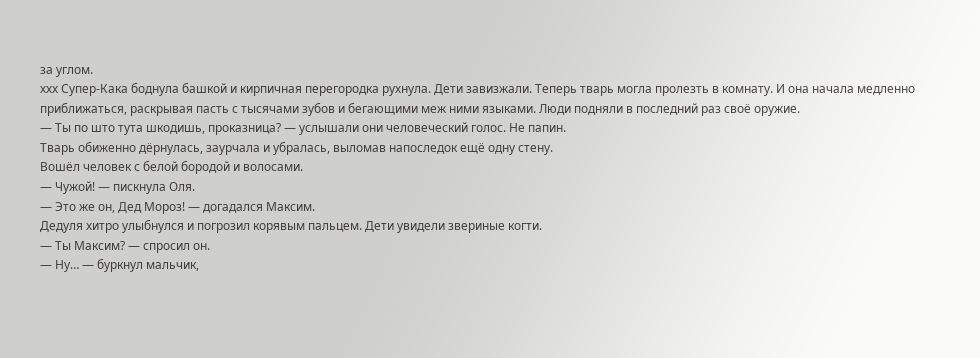за углом.
ххх Супер-Кака боднула башкой и кирпичная перегородка рухнула. Дети завизжали. Теперь тварь могла пролезть в комнату. И она начала медленно приближаться, раскрывая пасть с тысячами зубов и бегающими меж ними языками. Люди подняли в последний раз своё оружие.
— Ты по што тута шкодишь, проказница? — услышали они человеческий голос. Не папин.
Тварь обиженно дёрнулась, заурчала и убралась, выломав напоследок ещё одну стену.
Вошёл человек с белой бородой и волосами.
— Чужой! — пискнула Оля.
— Это же он, Дед Мороз! — догадался Максим.
Дедуля хитро улыбнулся и погрозил корявым пальцем. Дети увидели звериные когти.
— Ты Максим? — спросил он.
— Ну… — буркнул мальчик,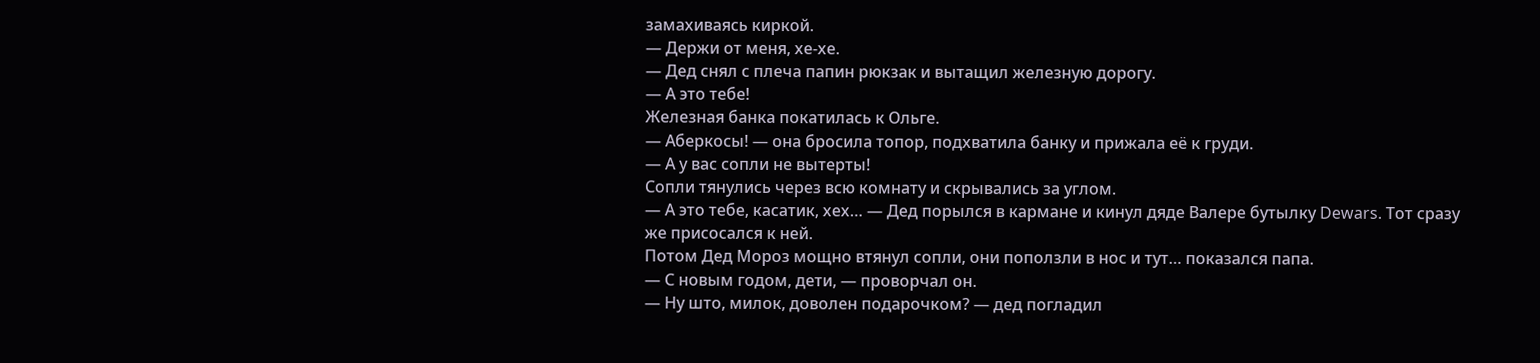замахиваясь киркой.
— Держи от меня, хе-хе.
— Дед снял с плеча папин рюкзак и вытащил железную дорогу.
— А это тебе!
Железная банка покатилась к Ольге.
— Аберкосы! — она бросила топор, подхватила банку и прижала её к груди.
— А у вас сопли не вытерты!
Сопли тянулись через всю комнату и скрывались за углом.
— А это тебе, касатик, хех… — Дед порылся в кармане и кинул дяде Валере бутылку Dewars. Тот сразу же присосался к ней.
Потом Дед Мороз мощно втянул сопли, они поползли в нос и тут… показался папа.
— С новым годом, дети, — проворчал он.
— Ну што, милок, доволен подарочком? — дед погладил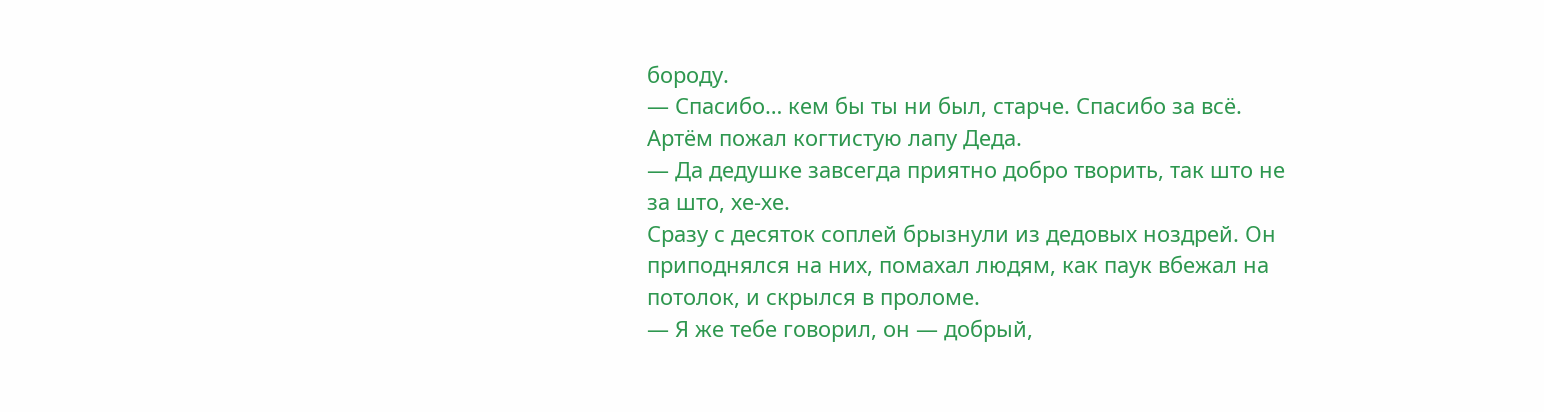бороду.
— Спасибо… кем бы ты ни был, старче. Спасибо за всё.
Артём пожал когтистую лапу Деда.
— Да дедушке завсегда приятно добро творить, так што не за што, хе-хе.
Сразу с десяток соплей брызнули из дедовых ноздрей. Он приподнялся на них, помахал людям, как паук вбежал на потолок, и скрылся в проломе.
— Я же тебе говорил, он — добрый,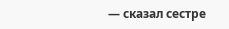— сказал сестре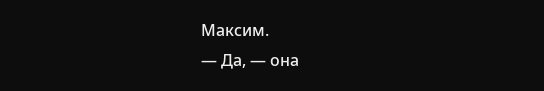Максим.
— Да, — она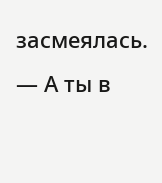засмеялась.
— А ты в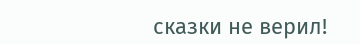сказки не верил!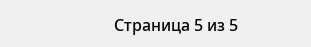Страница 5 из 5